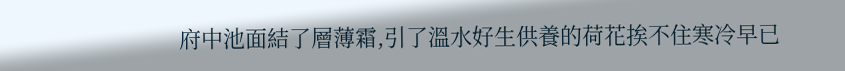府中池面結了層薄霜,引了溫水好生供養的荷花挨不住寒冷早已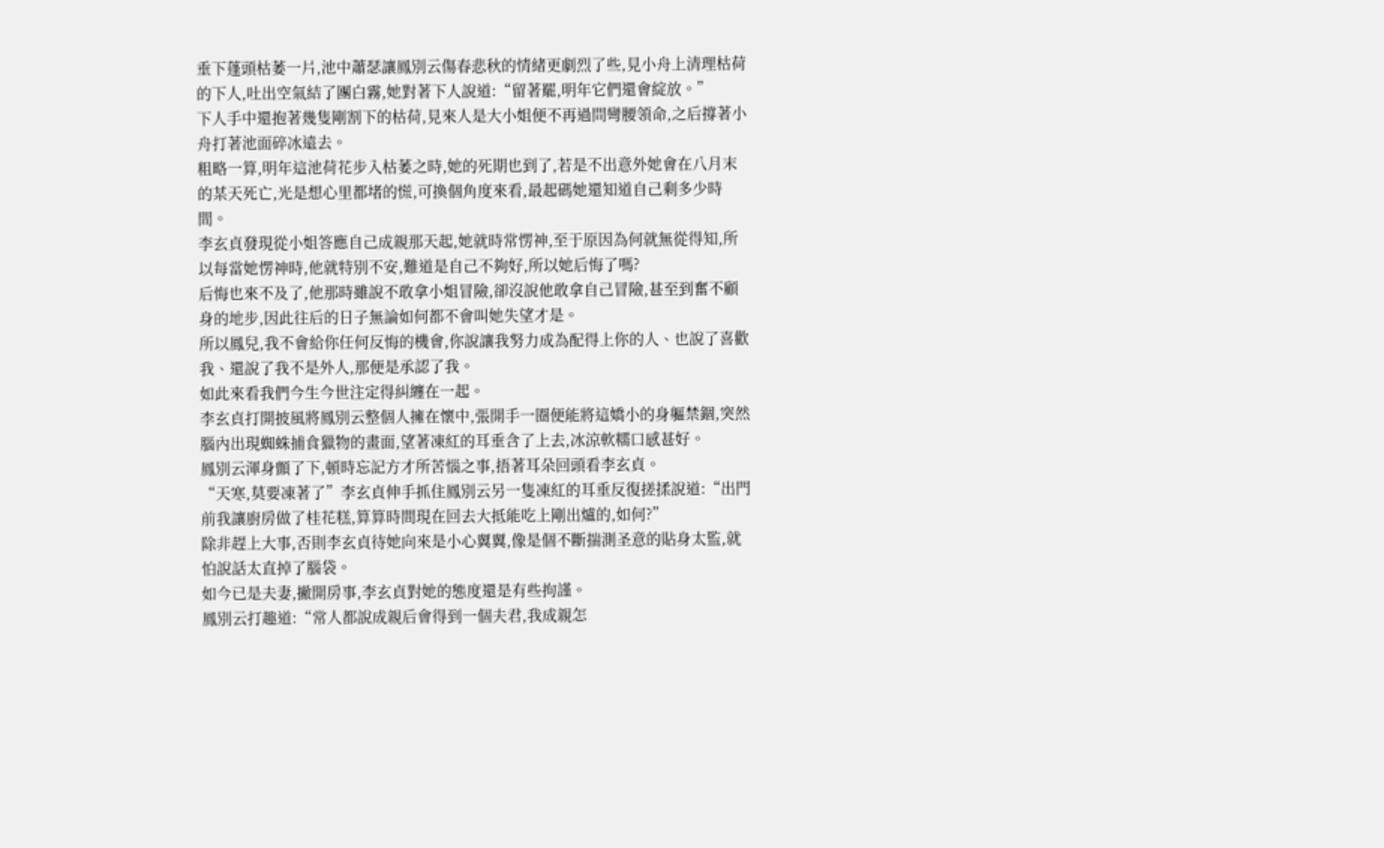垂下蓬頭枯萎一片,池中蕭瑟讓鳳別云傷春悲秋的情緒更劇烈了些,見小舟上清理枯荷的下人,吐出空氣結了團白霧,她對著下人說道:“留著罷,明年它們還會綻放。”
下人手中還抱著幾隻剛割下的枯荷,見來人是大小姐便不再過問彎腰領命,之后撐著小舟打著池面碎冰遠去。
粗略一算,明年這池荷花步入枯萎之時,她的死期也到了,若是不出意外她會在八月末的某天死亡,光是想心里都堵的慌,可換個角度來看,最起碼她還知道自己剩多少時間。
李玄貞發現從小姐答應自己成親那天起,她就時常愣神,至于原因為何就無從得知,所以每當她愣神時,他就特別不安,難道是自己不夠好,所以她后悔了嗎?
后悔也來不及了,他那時雖說不敢拿小姐冒險,卻沒說他敢拿自己冒險,甚至到奮不顧身的地步,因此往后的日子無論如何都不會叫她失望才是。
所以鳳兒,我不會給你任何反悔的機會,你說讓我努力成為配得上你的人、也說了喜歡我、還說了我不是外人,那便是承認了我。
如此來看我們今生今世注定得糾纏在一起。
李玄貞打開披風將鳳別云整個人擁在懷中,張開手一圈便能將這嬌小的身軀禁錮,突然腦內出現蜘蛛捕食獵物的畫面,望著凍紅的耳垂含了上去,冰涼軟糯口感甚好。
鳳別云渾身顫了下,頓時忘記方才所苦惱之事,捂著耳朵回頭看李玄貞。
“天寒,莫要凍著了”李玄貞伸手抓住鳳別云另一隻凍紅的耳垂反復搓揉說道:“出門前我讓廚房做了桂花糕,算算時間現在回去大抵能吃上剛出爐的,如何?”
除非趕上大事,否則李玄貞待她向來是小心翼翼,像是個不斷揣測圣意的貼身太監,就怕說話太直掉了腦袋。
如今已是夫妻,撇開房事,李玄貞對她的態度還是有些拘謹。
鳳別云打趣道:“常人都說成親后會得到一個夫君,我成親怎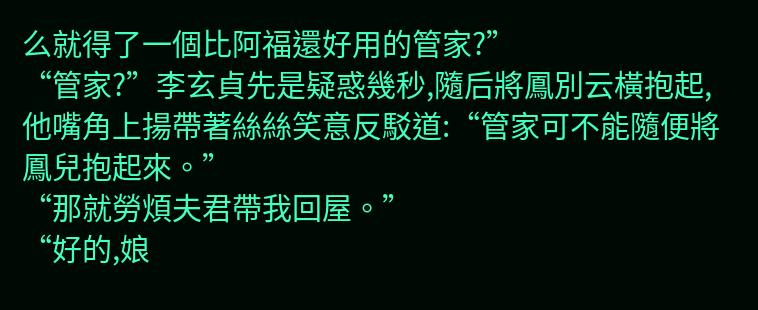么就得了一個比阿福還好用的管家?”
“管家?”李玄貞先是疑惑幾秒,隨后將鳳別云橫抱起,他嘴角上揚帶著絲絲笑意反駁道:“管家可不能隨便將鳳兒抱起來。”
“那就勞煩夫君帶我回屋。”
“好的,娘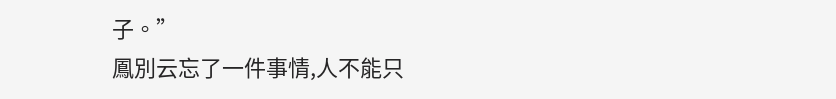子。”
鳳別云忘了一件事情,人不能只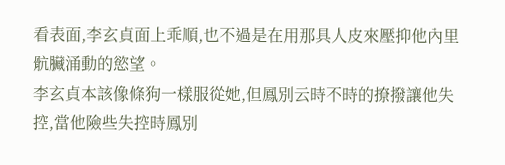看表面,李玄貞面上乖順,也不過是在用那具人皮來壓抑他內里骯臟涌動的慾望。
李玄貞本該像條狗一樣服從她,但鳳別云時不時的撩撥讓他失控,當他險些失控時鳳別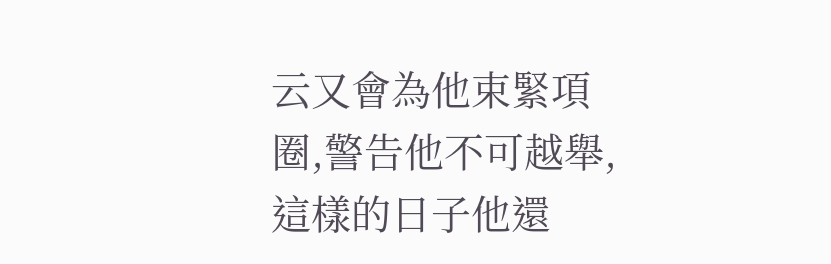云又會為他束緊項圈,警告他不可越舉,這樣的日子他還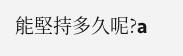能堅持多久呢?a